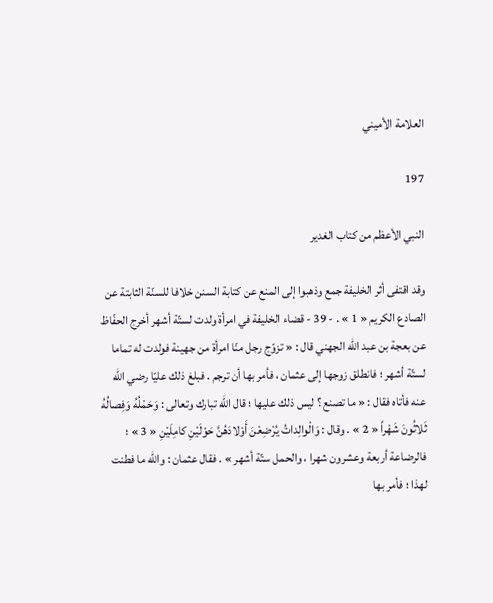العلامة الأميني

197

النبي الأعظم من كتاب الغدير

وقد اقتفى أثر الخليفة جمع وذهبوا إلى المنع عن كتابة السنن خلافا للسنّة الثابتة عن الصادع الكريم « 1 » . - 39 - قضاء الخليفة في امرأة ولدت لستّة أشهر أخرج الحفّاظ عن بعجة بن عبد اللّه الجهني قال : « تزوّج رجل منّا امرأة من جهينة فولدت له تماما لستّة أشهر ؛ فانطلق زوجها إلى عثمان ، فأمر بها أن ترجم . فبلغ ذلك عليّا رضي اللّه عنه فأتاه فقال : « ما تصنع ؟ ليس ذلك عليها ؛ قال اللّه تبارك وتعالى : وَحَمْلُهُ وَفِصالُهُ ثَلاثُونَ شَهْراً « 2 » . وقال : وَالْوالِداتُ يُرْضِعْنَ أَوْلادَهُنَّ حَوْلَيْنِ كامِلَيْنِ « 3 » ؛ فالرضاعة أربعة وعشرون شهرا ، والحمل ستّة أشهر » . فقال عثمان : واللّه ما فطنت لهذا ؛ فأمر بها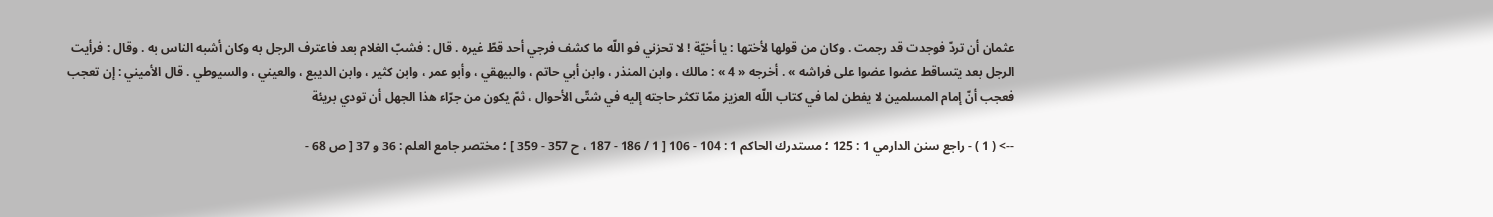عثمان أن تردّ فوجدت قد رجمت . وكان من قولها لأختها : يا أخيّة ! لا تحزني فو اللّه ما كشف فرجي أحد قطّ غيره . قال : فشبّ الغلام بعد فاعترف الرجل به وكان أشبه الناس به . وقال : فرأيت الرجل بعد يتساقط عضوا عضوا على فراشه » . أخرجه « 4 » : مالك ، وابن المنذر ، وابن أبي حاتم ، والبيهقي ، وأبو عمر ، وابن كثير ، وابن الديبع ، والعيني ، والسيوطي . قال الأميني : إن تعجب فعجب أنّ إمام المسلمين لا يفطن لما في كتاب اللّه العزيز ممّا تكثر حاجته إليه في شتّى الأحوال ، ثمّ يكون من جرّاء هذا الجهل أن تودي بريئة

--> ( 1 ) - راجع سنن الدارمي 1 : 125 ؛ مستدرك الحاكم 1 : 104 - 106 [ 1 / 186 - 187 ، ح 357 - 359 ] ؛ مختصر جامع العلم : 36 و 37 [ ص 68 -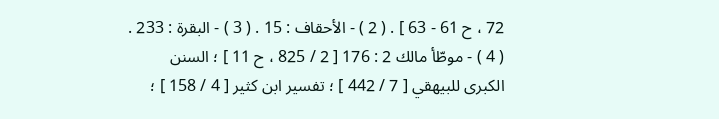72 ، ح 61 - 63 ] . ( 2 ) - الأحقاف : 15 . ( 3 ) - البقرة : 233 . ( 4 ) - موطّأ مالك 2 : 176 [ 2 / 825 ، ح 11 ] ؛ السنن الكبرى للبيهقي [ 7 / 442 ] ؛ تفسير ابن كثير [ 4 / 158 ] ؛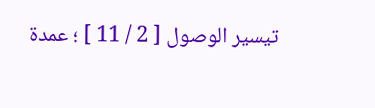تيسير الوصول [ 2 / 11 ] ؛ عمدة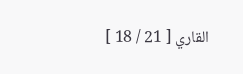القاري [ 21 / 18 ]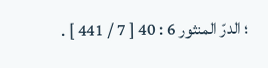؛ الدرّ المنثور 6 : 40 [ 7 / 441 ] .